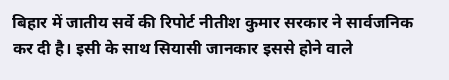बिहार में जातीय सर्वे की रिपोर्ट नीतीश कुमार सरकार ने सार्वजनिक कर दी है। इसी के साथ सियासी जानकार इससे होने वाले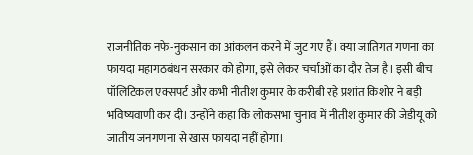राजनीतिक नफे-नुकसान का आंकलन करने में जुट गए हैं। क्या जातिगत गणना का फायदा महागठबंधन सरकार को होगा, इसे लेकर चर्चाओं का दौर तेज है। इसी बीच पॉलिटिकल एक्सपर्ट और कभी नीतीश कुमार के करीबी रहे प्रशांत किशोर ने बड़ी भविष्यवाणी कर दी। उन्होंने कहा कि लोकसभा चुनाव में नीतीश कुमार की जेडीयू को जातीय जनगणना से खास फायदा नहीं होगा।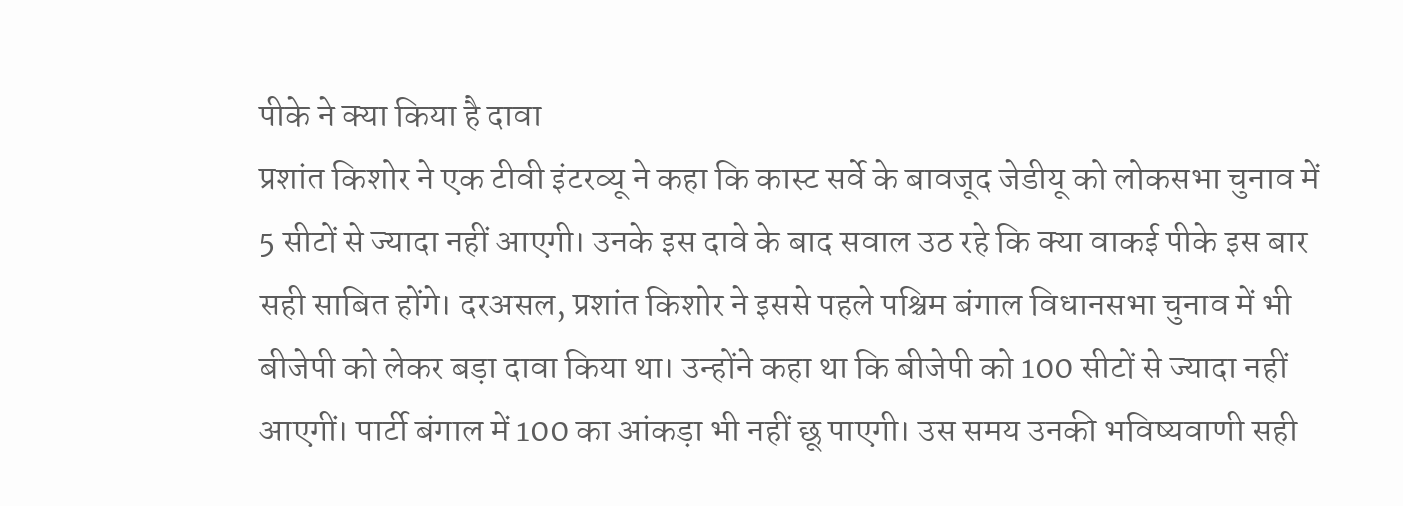पीके ने क्या किया है दावा
प्रशांत किशोर ने एक टीवी इंटरव्यू ने कहा कि कास्ट सर्वे के बावजूद जेडीयू को लोकसभा चुनाव में 5 सीटों से ज्यादा नहीं आएगी। उनके इस दावे के बाद सवाल उठ रहे कि क्या वाकई पीके इस बार सही साबित होंगे। दरअसल, प्रशांत किशोर ने इससे पहले पश्चिम बंगाल विधानसभा चुनाव में भी बीजेपी को लेकर बड़ा दावा किया था। उन्होंने कहा था कि बीजेपी को 100 सीटों से ज्यादा नहीं आएगीं। पार्टी बंगाल में 100 का आंकड़ा भी नहीं छू पाएगी। उस समय उनकी भविष्यवाणी सही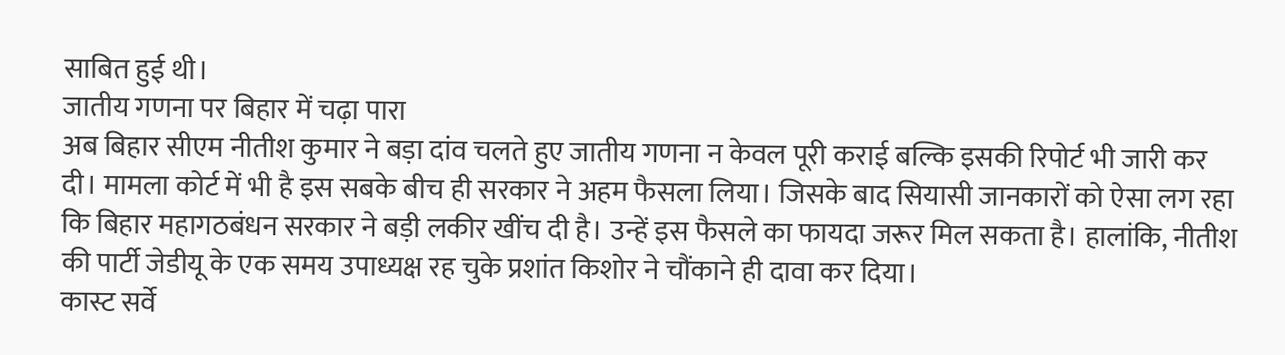साबित हुई थी।
जातीय गणना पर बिहार में चढ़ा पारा
अब बिहार सीएम नीतीश कुमार ने बड़ा दांव चलते हुए जातीय गणना न केवल पूरी कराई बल्कि इसकी रिपोर्ट भी जारी कर दी। मामला कोर्ट में भी है इस सबके बीच ही सरकार ने अहम फैसला लिया। जिसके बाद सियासी जानकारों को ऐसा लग रहा कि बिहार महागठबंधन सरकार ने बड़ी लकीर खींच दी है। उन्हें इस फैसले का फायदा जरूर मिल सकता है। हालांकि, नीतीश की पार्टी जेडीयू के एक समय उपाध्यक्ष रह चुके प्रशांत किशोर ने चौंकाने ही दावा कर दिया।
कास्ट सर्वे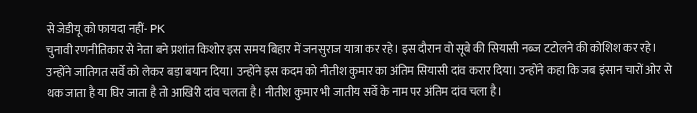से जेडीयू को फायदा नहीं- PK
चुनावी रणनीतिकार से नेता बने प्रशांत किशोर इस समय बिहार में जनसुराज यात्रा कर रहे। इस दौरान वो सूबे की सियासी नब्ज टटोलने की कोशिश कर रहे। उन्होंने जातिगत सर्वे को लेकर बड़ा बयान दिया। उन्होंने इस कदम को नीतीश कुमार का अंतिम सियासी दांव करार दिया। उन्होंने कहा कि जब इंसान चारों ओर से थक जाता है या घिर जाता है तो आखिरी दांव चलता है। नीतीश कुमार भी जातीय सर्वे के नाम पर अंतिम दांव चला है।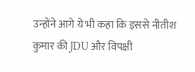उन्होंने आगे ये भी कहा कि इससे नीतीश कुमार की JDU और विपक्षी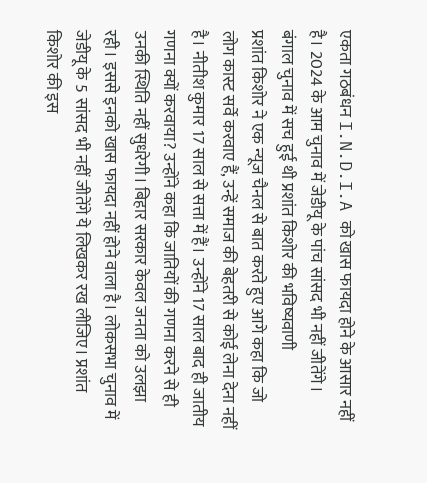एकता गठबंधन I.N.D.I.A को खास फायदा होने के आसार नहीं है। 2024 के आम चुनाव में जेडीयू के पांच सांसद भी नहीं जीतेंगे।
बंगाल चुनाव में सच हुई थी प्रशांत किशोर की भविष्यवाणी
प्रशांत किशोर ने एक न्यूज चैनल से बात करते हुए आगे कहा कि जो लोग कास्ट सर्वे करवाए हैं, उन्हें समाज की बेहतरी से कोई लेना देना नहीं है। नीतीश कुमार 17 साल से सत्ता में हैं। उन्होंने 17 साल बाद ही जातीय गणना क्यों करवाया? उन्होंने कहा कि जातियों की गणना करने से ही उनकी स्थिति नहीं सुधरेगी। बिहार सरकार केवल जनता को उलझा रही। इससे इनको खास फायदा नहीं होने वाला है। लोकसभा चुनाव में जेडीयू के 5 सांसद भी नहीं जीतेंगे ये लिखकर रख लीजिए। प्रशांत किशोर की इस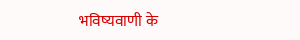भविष्यवाणी के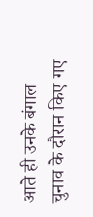आते ही उनके बंगाल चुनाव के दौरान किए गए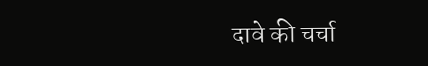दावे की चर्चा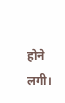होने लगी।